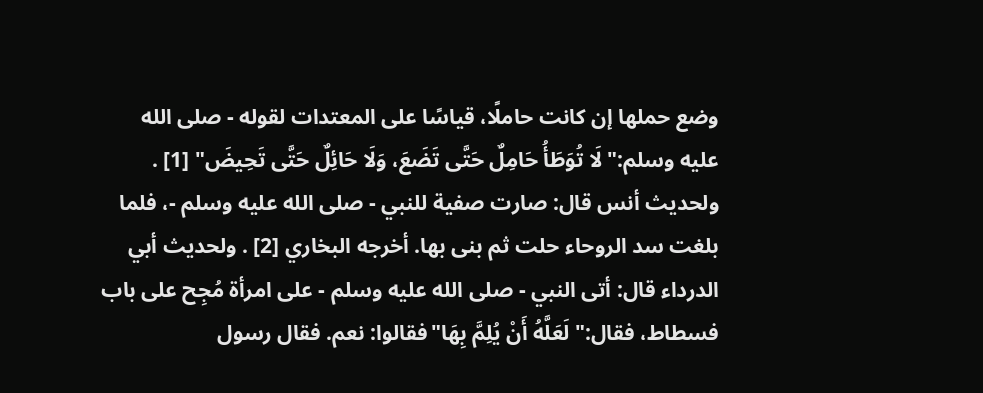وضع حملها إن كانت حاملًا، قياسًا على المعتدات لقوله - صلى الله عليه وسلم:"لَا تُوَطَأُ حَامِلٌ حَتَّى تَضَعَ، وَلَا حَائِلٌ حَتَّى تَحِيضَ" [1] . ولحديث أنس قال: صارت صفية للنبي - صلى الله عليه وسلم -، فلما بلغت سد الروحاء حلت ثم بنى بها. أخرجه البخاري [2] . ولحديث أبي الدرداء قال: أتى النبي - صلى الله عليه وسلم - على امرأة مُجِح على باب فسطاط، فقال:"لَعَلَّهُ أَنْ يُلِمَّ بِهَا"فقالوا: نعم. فقال رسول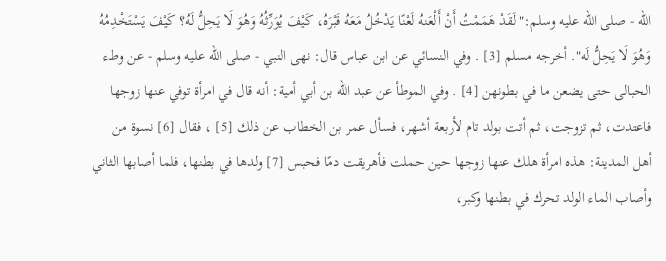الله - صلى الله عليه وسلم:"لَقَدْ هَمَمْتُ أَنْ أَلْعَنهُ لَعْنًا يَدْخُلُ مَعَهُ قَبْرَهُ، كَيْفَ يُوَرِّثُهُ وَهُوَ لَا يَحِلُّ لَهُ؟ كَيْفَ يَسْتَخْدِمُهُ وَهُوَ لَا يَحِلُّ لَه". أخرجه مسلم [3] . وفي النسائي عن ابن عباس قال: نهى النبي - صلى الله عليه وسلم - عن وطء الحبالى حتى يضعن ما في بطونهن [4] . وفي الموطأ عن عبد الله بن أبي أمية: أنه قال في امرأة توفي عنها زوجها فاعتدت، ثم تزوجت، ثم أتت بولد تام لأربعة أشهر، فسأل عمر بن الخطاب عن ذلك [5] ، فقال [6] نسوة من أهل المدينة: هذه امرأة هلك عنها زوجها حين حملت فأهريقت دمًا فحبس [7] ولدها في بطنها، فلما أصابها الثاني وأصاب الماء الولد تحرك في بطنها وكبر،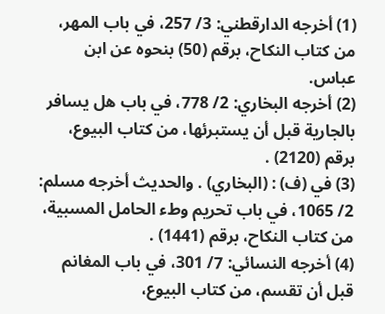(1) أخرجه الدارقطني: 3/ 257، في باب المهر، من كتاب النكاح، برقم (50) بنحوه عن ابن عباس.
(2) أخرجه البخاري: 2/ 778، في باب هل يسافر بالجارية قبل أن يستبرئها، من كتاب البيوع، برقم (2120) .
(3) في (ف) : (البخاري) . والحديث أخرجه مسلم: 2/ 1065، في باب تحريم وطء الحامل المسبية، من كتاب النكاح، برقم (1441) .
(4) أخرجه النسائي: 7/ 301، في باب المغانم قبل أن تقسم، من كتاب البيوع،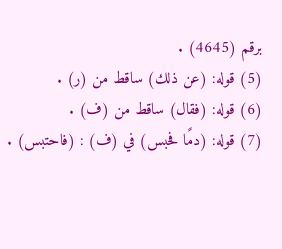برقم (4645) .
(5) قوله: (عن ذلك) ساقط من (ر) .
(6) قوله: (فقال) ساقط من (ف) .
(7) قوله: (دمًا فحبس) في (ف) : (فاحتبس) .